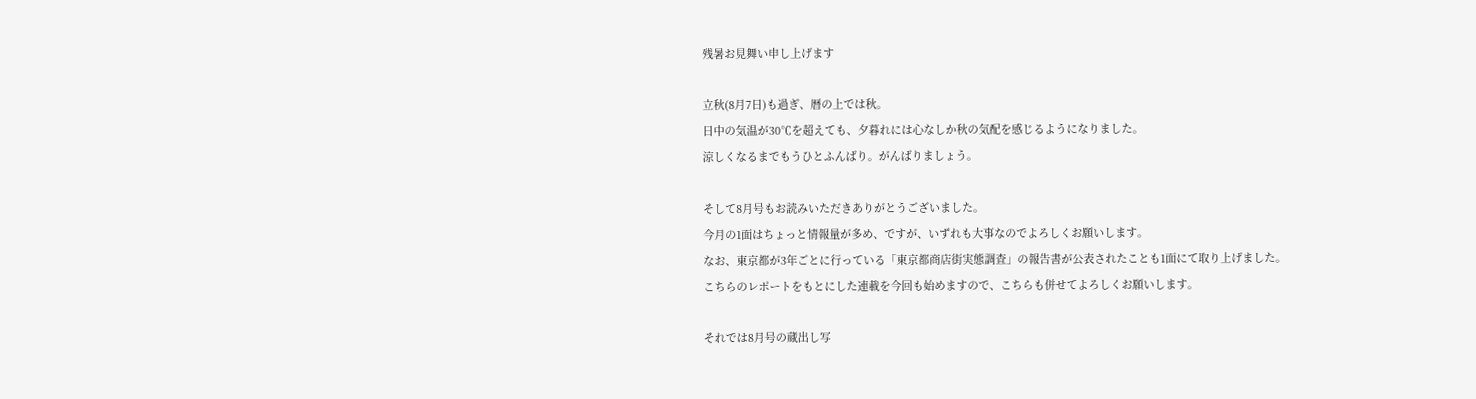残暑お見舞い申し上げます

立秋(8月7日)も過ぎ、暦の上では秋。
日中の気温が30℃を超えても、夕暮れには心なしか秋の気配を感じるようになりました。
涼しくなるまでもうひとふんばり。がんばりましょう。

そして8月号もお読みいただきありがとうございました。
今月の1面はちょっと情報量が多め、ですが、いずれも大事なのでよろしくお願いします。
なお、東京都が3年ごとに行っている「東京都商店街実態調査」の報告書が公表されたことも1面にて取り上げました。
こちらのレポートをもとにした連載を今回も始めますので、こちらも併せてよろしくお願いします。

それでは8月号の蔵出し写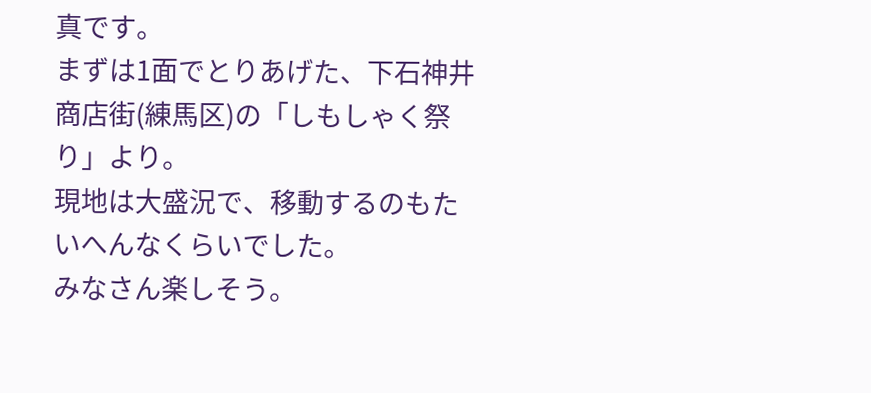真です。
まずは1面でとりあげた、下石神井商店街(練馬区)の「しもしゃく祭り」より。
現地は大盛況で、移動するのもたいへんなくらいでした。
みなさん楽しそう。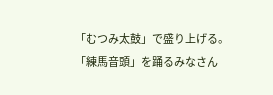「むつみ太鼓」で盛り上げる。
「練馬音頭」を踊るみなさん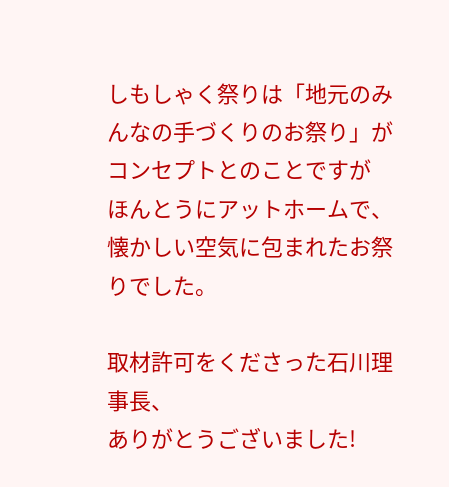しもしゃく祭りは「地元のみんなの手づくりのお祭り」がコンセプトとのことですが
ほんとうにアットホームで、懐かしい空気に包まれたお祭りでした。

取材許可をくださった石川理事長、
ありがとうございました!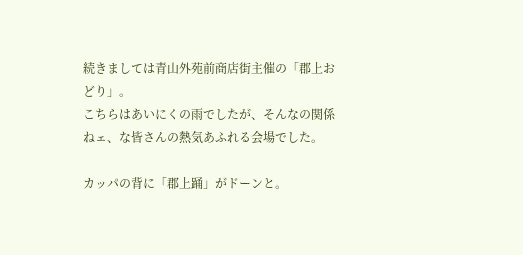続きましては青山外苑前商店街主催の「郡上おどり」。
こちらはあいにくの雨でしたが、そんなの関係ねェ、な皆さんの熱気あふれる会場でした。

カッパの背に「郡上踊」がドーンと。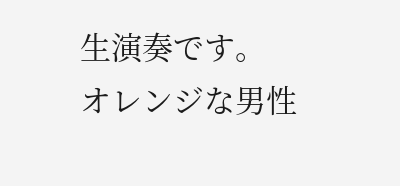生演奏です。
オレンジな男性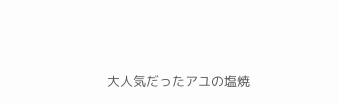大人気だったアユの塩焼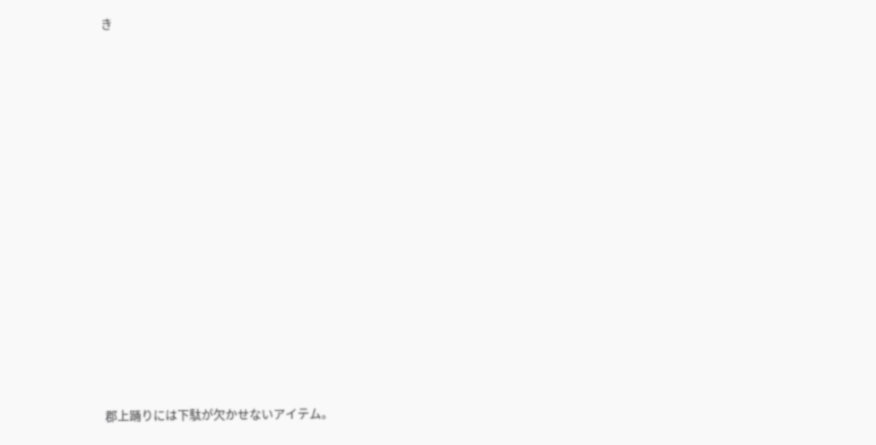き



















郡上踊りには下駄が欠かせないアイテム。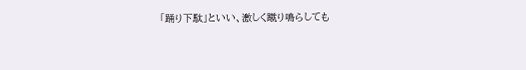「踊り下駄」といい、激しく蹴り鳴らしても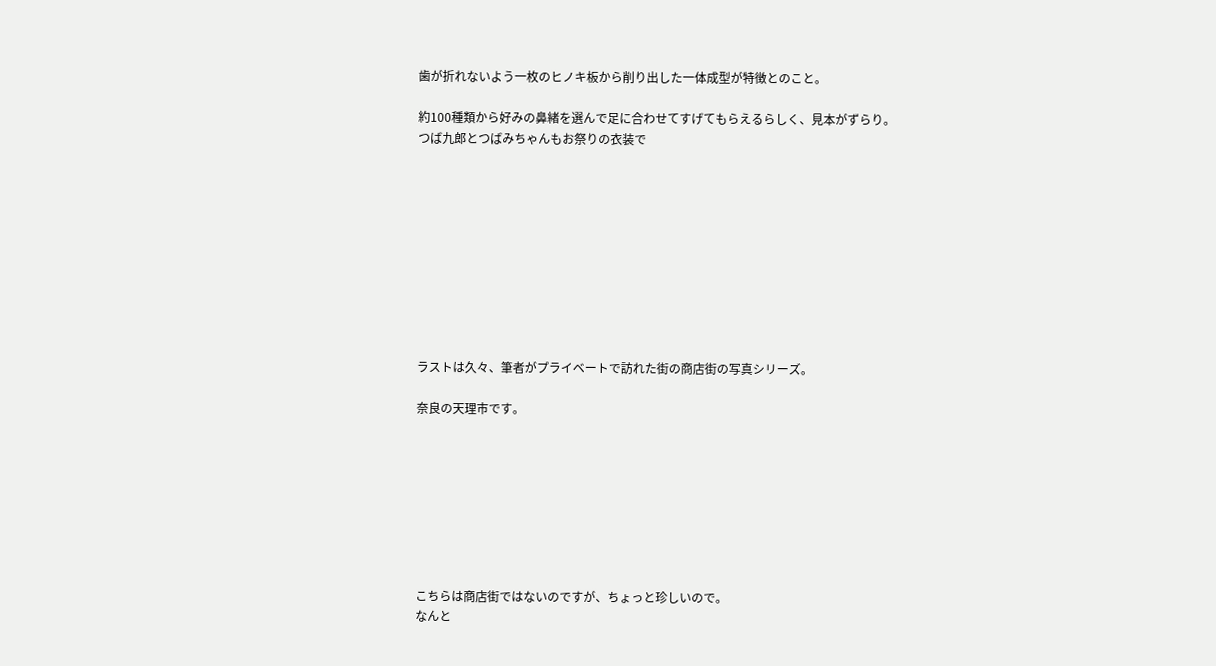歯が折れないよう一枚のヒノキ板から削り出した一体成型が特徴とのこと。

約100種類から好みの鼻緒を選んで足に合わせてすげてもらえるらしく、見本がずらり。
つば九郎とつばみちゃんもお祭りの衣装で










ラストは久々、筆者がプライベートで訪れた街の商店街の写真シリーズ。

奈良の天理市です。








こちらは商店街ではないのですが、ちょっと珍しいので。
なんと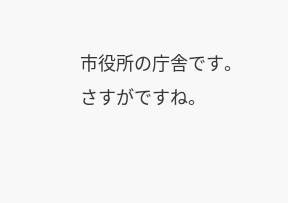市役所の庁舎です。
さすがですね。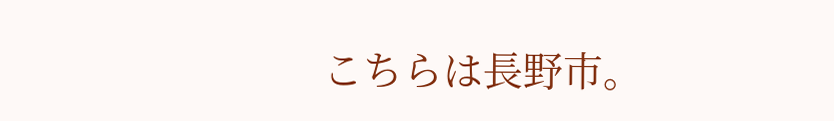こちらは長野市。